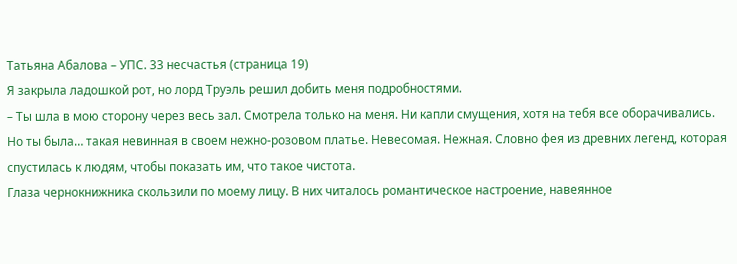Татьяна Абалова – УПС. 33 несчастья (страница 19)
Я закрыла ладошкой рот, но лорд Труэль решил добить меня подробностями.
– Ты шла в мою сторону через весь зал. Смотрела только на меня. Ни капли смущения, хотя на тебя все оборачивались. Но ты была… такая невинная в своем нежно-розовом платье. Невесомая. Нежная. Словно фея из древних легенд, которая спустилась к людям, чтобы показать им, что такое чистота.
Глаза чернокнижника скользили по моему лицу. В них читалось романтическое настроение, навеянное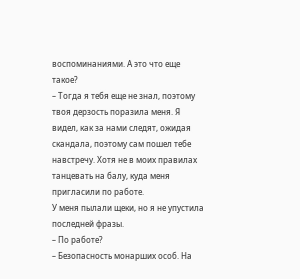воспоминаниями. А это что еще такое?
– Тогда я тебя еще не знал, поэтому твоя дерзость поразила меня. Я видел, как за нами следят, ожидая скандала, поэтому сам пошел тебе навстречу. Хотя не в моих правилах танцевать на балу, куда меня пригласили по работе.
У меня пылали щеки, но я не упустила последней фразы.
– По работе?
– Безопасность монарших особ. На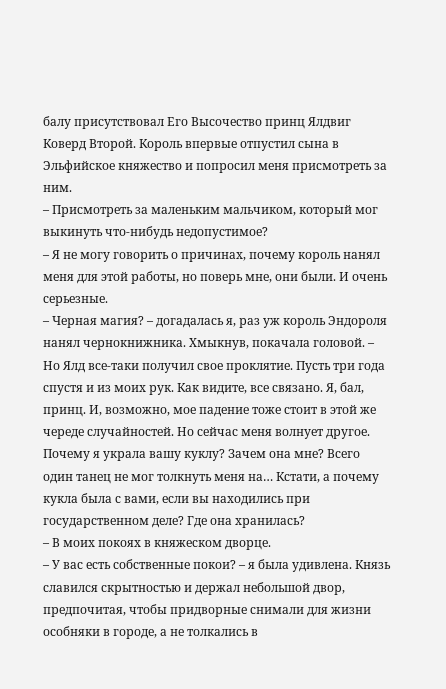балу присутствовал Его Высочество принц Ялдвиг Коверд Второй. Король впервые отпустил сына в Эльфийское княжество и попросил меня присмотреть за ним.
– Присмотреть за маленьким мальчиком, который мог выкинуть что-нибудь недопустимое?
– Я не могу говорить о причинах, почему король нанял меня для этой работы, но поверь мне, они были. И очень серьезные.
– Черная магия? – догадалась я, раз уж король Эндороля нанял чернокнижника. Хмыкнув, покачала головой. – Но Ялд все-таки получил свое проклятие. Пусть три года спустя и из моих рук. Как видите, все связано. Я, бал, принц. И, возможно, мое падение тоже стоит в этой же череде случайностей. Но сейчас меня волнует другое. Почему я украла вашу куклу? Зачем она мне? Всего один танец не мог толкнуть меня на… Кстати, а почему кукла была с вами, если вы находились при государственном деле? Где она хранилась?
– В моих покоях в княжеском дворце.
– У вас есть собственные покои? – я была удивлена. Князь славился скрытностью и держал небольшой двор, предпочитая, чтобы придворные снимали для жизни особняки в городе, а не толкались в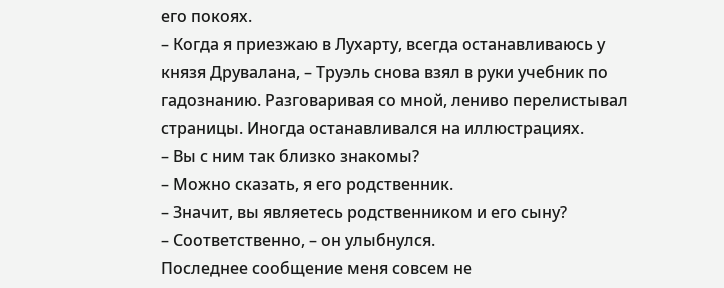его покоях.
– Когда я приезжаю в Лухарту, всегда останавливаюсь у князя Друвалана, – Труэль снова взял в руки учебник по гадознанию. Разговаривая со мной, лениво перелистывал страницы. Иногда останавливался на иллюстрациях.
– Вы с ним так близко знакомы?
– Можно сказать, я его родственник.
– Значит, вы являетесь родственником и его сыну?
– Соответственно, – он улыбнулся.
Последнее сообщение меня совсем не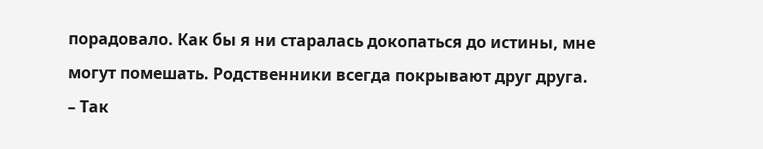порадовало. Как бы я ни старалась докопаться до истины, мне могут помешать. Родственники всегда покрывают друг друга.
– Так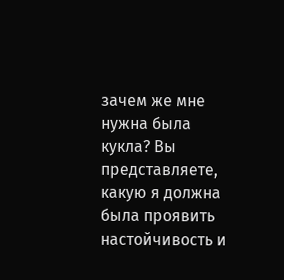зачем же мне нужна была кукла? Вы представляете, какую я должна была проявить настойчивость и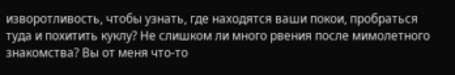изворотливость, чтобы узнать, где находятся ваши покои, пробраться туда и похитить куклу? Не слишком ли много рвения после мимолетного знакомства? Вы от меня что-то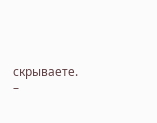скрываете.
–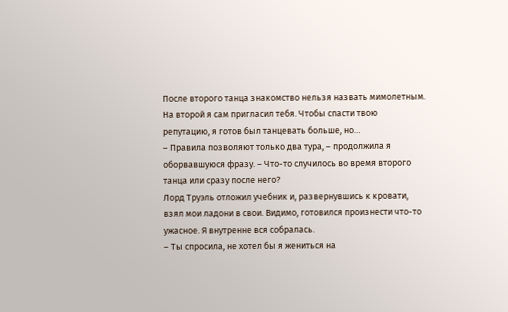После второго танца знакомство нельзя назвать мимолетным. На второй я сам пригласил тебя. Чтобы спасти твою репутацию, я готов был танцевать больше, но…
– Правила позволяют только два тура, – продолжила я оборвавшуюся фразу. – Что-то случилось во время второго танца или сразу после него?
Лорд Труэль отложил учебник и, развернувшись к кровати, взял мои ладони в свои. Видимо, готовился произнести что-то ужасное. Я внутренне вся собралась.
– Ты спросила, не хотел бы я жениться на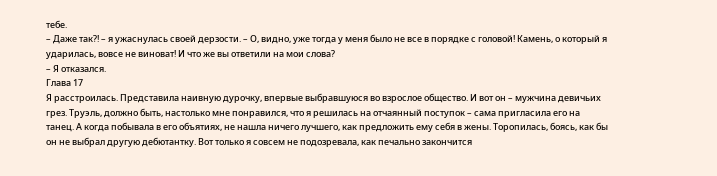тебе.
– Даже так?! – я ужаснулась своей дерзости. – О, видно, уже тогда у меня было не все в порядке с головой! Камень, о который я ударилась, вовсе не виноват! И что же вы ответили на мои слова?
– Я отказался.
Глава 17
Я расстроилась. Представила наивную дурочку, впервые выбравшуюся во взрослое общество. И вот он – мужчина девичьих грез. Труэль, должно быть, настолько мне понравился, что я решилась на отчаянный поступок – сама пригласила его на танец. А когда побывала в его объятиях, не нашла ничего лучшего, как предложить ему себя в жены. Торопилась, боясь, как бы он не выбрал другую дебютантку. Вот только я совсем не подозревала, как печально закончится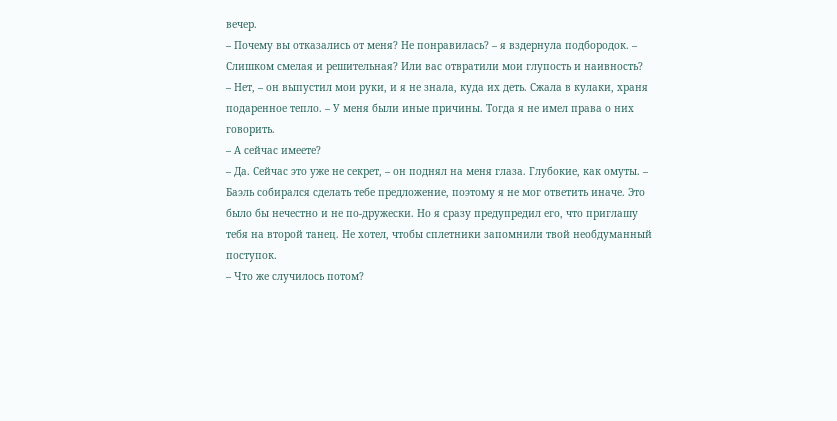вечер.
– Почему вы отказались от меня? Не понравилась? – я вздернула подбородок. – Слишком смелая и решительная? Или вас отвратили мои глупость и наивность?
– Нет, – он выпустил мои руки, и я не знала, куда их деть. Сжала в кулаки, храня подаренное тепло. – У меня были иные причины. Тогда я не имел права о них говорить.
– А сейчас имеете?
– Да. Сейчас это уже не секрет, – он поднял на меня глаза. Глубокие, как омуты. – Баэль собирался сделать тебе предложение, поэтому я не мог ответить иначе. Это было бы нечестно и не по-дружески. Но я сразу предупредил его, что приглашу тебя на второй танец. Не хотел, чтобы сплетники запомнили твой необдуманный поступок.
– Что же случилось потом?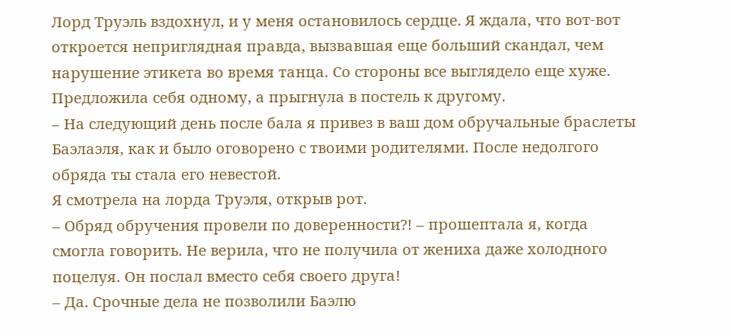Лорд Труэль вздохнул, и у меня остановилось сердце. Я ждала, что вот-вот откроется неприглядная правда, вызвавшая еще больший скандал, чем нарушение этикета во время танца. Со стороны все выглядело еще хуже. Предложила себя одному, а прыгнула в постель к другому.
– На следующий день после бала я привез в ваш дом обручальные браслеты Баэлаэля, как и было оговорено с твоими родителями. После недолгого обряда ты стала его невестой.
Я смотрела на лорда Труэля, открыв рот.
– Обряд обручения провели по доверенности?! – прошептала я, когда смогла говорить. Не верила, что не получила от жениха даже холодного поцелуя. Он послал вместо себя своего друга!
– Да. Срочные дела не позволили Баэлю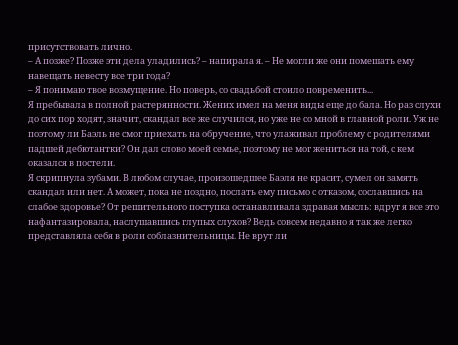присутствовать лично.
– А позже? Позже эти дела уладились? – напирала я. – Не могли же они помешать ему навещать невесту все три года?
– Я понимаю твое возмущение. Но поверь, со свадьбой стоило повременить...
Я пребывала в полной растерянности. Жених имел на меня виды еще до бала. Но раз слухи до сих пор ходят, значит, скандал все же случился, но уже не со мной в главной роли. Уж не поэтому ли Баэль не смог приехать на обручение, что улаживал проблему с родителями падшей дебютантки? Он дал слово моей семье, поэтому не мог жениться на той, с кем оказался в постели.
Я скрипнула зубами. В любом случае, произошедшее Баэля не красит, сумел он замять скандал или нет. А может, пока не поздно, послать ему письмо с отказом, сославшись на слабое здоровье? От решительного поступка останавливала здравая мысль: вдруг я все это нафантазировала, наслушавшись глупых слухов? Ведь совсем недавно я так же легко представляла себя в роли соблазнительницы. Не врут ли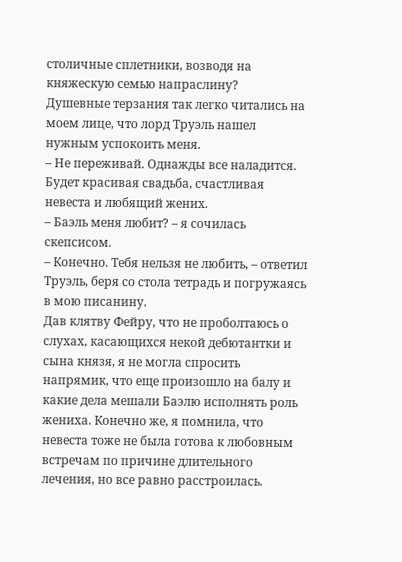столичные сплетники, возводя на княжескую семью напраслину?
Душевные терзания так легко читались на моем лице, что лорд Труэль нашел нужным успокоить меня.
– Не переживай. Однажды все наладится. Будет красивая свадьба, счастливая невеста и любящий жених.
– Баэль меня любит? – я сочилась скепсисом.
– Конечно. Тебя нельзя не любить, – ответил Труэль, беря со стола тетрадь и погружаясь в мою писанину.
Дав клятву Фейру, что не проболтаюсь о слухах, касающихся некой дебютантки и сына князя, я не могла спросить напрямик, что еще произошло на балу и какие дела мешали Баэлю исполнять роль жениха. Конечно же, я помнила, что невеста тоже не была готова к любовным встречам по причине длительного лечения, но все равно расстроилась.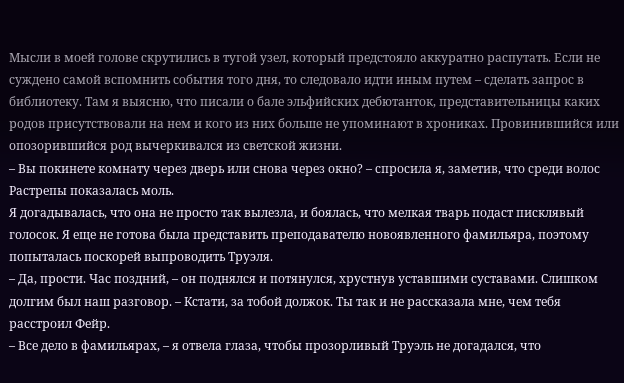Мысли в моей голове скрутились в тугой узел, который предстояло аккуратно распутать. Если не суждено самой вспомнить события того дня, то следовало идти иным путем – сделать запрос в библиотеку. Там я выясню, что писали о бале эльфийских дебютанток, представительницы каких родов присутствовали на нем и кого из них больше не упоминают в хрониках. Провинившийся или опозорившийся род вычеркивался из светской жизни.
– Вы покинете комнату через дверь или снова через окно? – спросила я, заметив, что среди волос Растрепы показалась моль.
Я догадывалась, что она не просто так вылезла, и боялась, что мелкая тварь подаст писклявый голосок. Я еще не готова была представить преподавателю новоявленного фамильяра, поэтому попыталась поскорей выпроводить Труэля.
– Да, прости. Час поздний, – он поднялся и потянулся, хрустнув уставшими суставами. Слишком долгим был наш разговор. – Кстати, за тобой должок. Ты так и не рассказала мне, чем тебя расстроил Фейр.
– Все дело в фамильярах, – я отвела глаза, чтобы прозорливый Труэль не догадался, что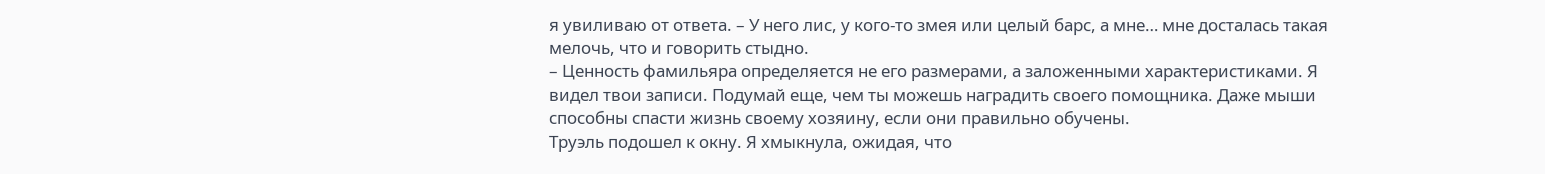я увиливаю от ответа. – У него лис, у кого-то змея или целый барс, а мне… мне досталась такая мелочь, что и говорить стыдно.
– Ценность фамильяра определяется не его размерами, а заложенными характеристиками. Я видел твои записи. Подумай еще, чем ты можешь наградить своего помощника. Даже мыши способны спасти жизнь своему хозяину, если они правильно обучены.
Труэль подошел к окну. Я хмыкнула, ожидая, что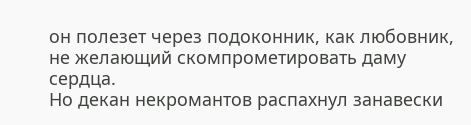он полезет через подоконник, как любовник, не желающий скомпрометировать даму сердца.
Но декан некромантов распахнул занавески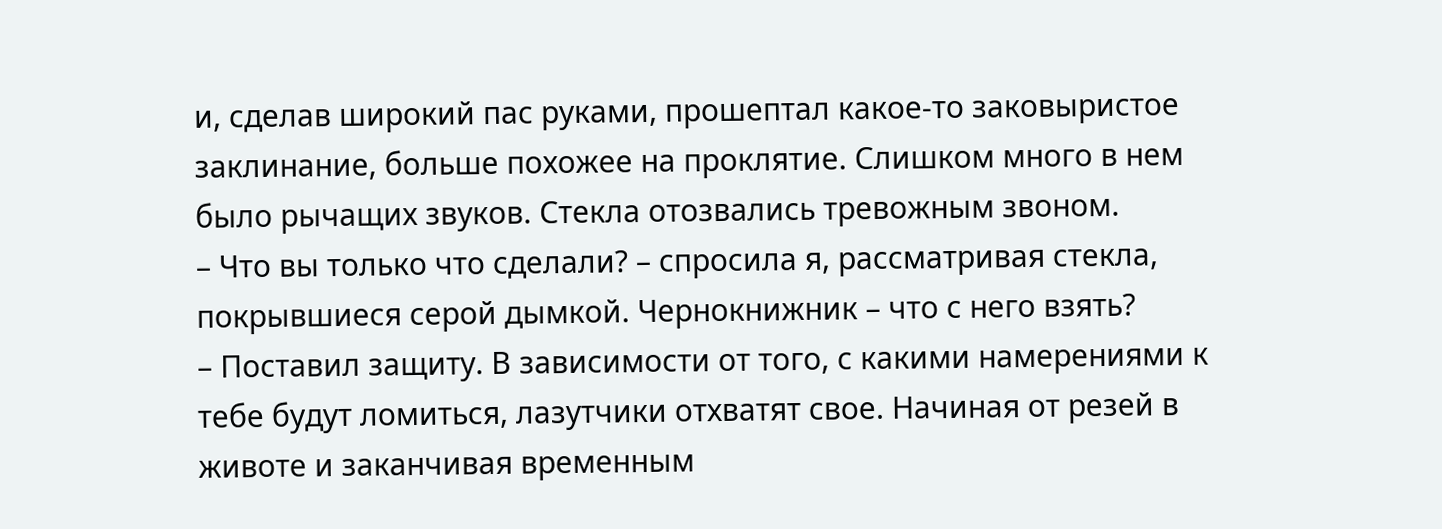и, сделав широкий пас руками, прошептал какое-то заковыристое заклинание, больше похожее на проклятие. Слишком много в нем было рычащих звуков. Стекла отозвались тревожным звоном.
– Что вы только что сделали? – спросила я, рассматривая стекла, покрывшиеся серой дымкой. Чернокнижник – что с него взять?
– Поставил защиту. В зависимости от того, с какими намерениями к тебе будут ломиться, лазутчики отхватят свое. Начиная от резей в животе и заканчивая временным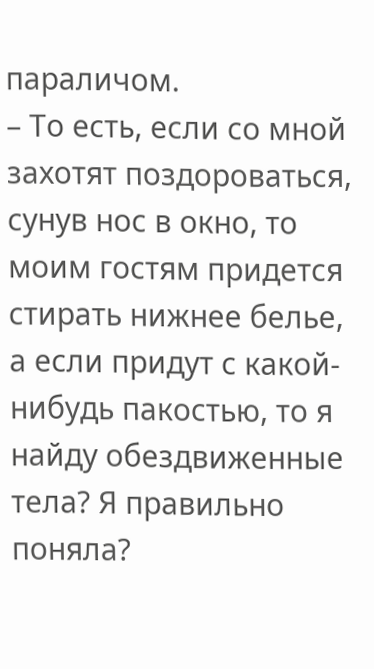параличом.
– То есть, если со мной захотят поздороваться, сунув нос в окно, то моим гостям придется стирать нижнее белье, а если придут с какой-нибудь пакостью, то я найду обездвиженные тела? Я правильно поняла?